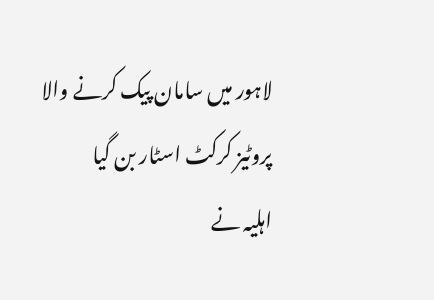لاہور میں سامان پیک کرنے والا پروٹیز کرکٹ اسٹار بن گیا
اہلیہ نے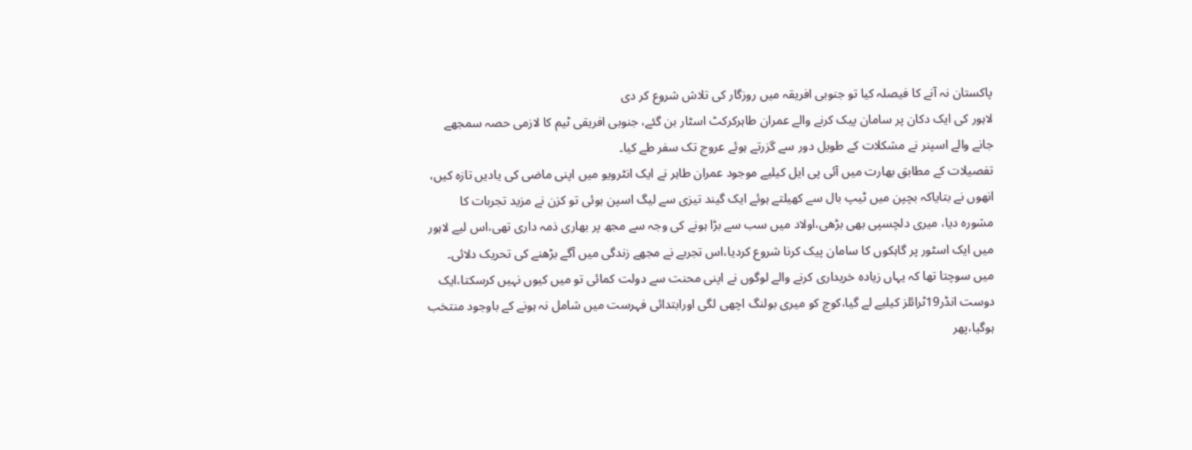پاکستان نہ آنے کا فیصلہ کیا تو جنوبی افریقہ میں روزگار کی تلاش شروع کر دی
لاہور کی ایک دکان پر سامان پیک کرنے والے عمران طاہرکرکٹ اسٹار بن گئے، جنوبی افریقی ٹیم کا لازمی حصہ سمجھے جانے والے اسپنر نے مشکلات کے طویل دور سے گزرتے ہوئے عروج تک سفر طے کیا۔
تفصیلات کے مطابق بھارت میں آئی پی ایل کیلیے موجود عمران طاہر نے ایک انٹرویو میں اپنی ماضی کی یادیں تازہ کیں، انھوں نے بتایاکہ بچپن میں ٹیپ بال سے کھیلتے ہوئے ایک گیند تیزی سے لیگ اسپن ہوئی تو کزن نے مزید تجربات کا مشورہ دیا، میری دلچسپی بھی بڑھی،اولاد میں سب سے بڑا ہونے کی وجہ سے مجھ پر بھاری ذمہ داری تھی،اس لیے لاہور میں ایک اسٹور پر گاہکوں کا سامان پیک کرنا شروع کردیا،اس تجربے نے مجھے زندگی میں آگے بڑھنے کی تحریک دلائی۔
میں سوچتا تھا کہ یہاں زیادہ خریداری کرنے والے لوگوں نے اپنی محنت سے دولت کمائی تو میں کیوں نہیں کرسکتا،ایک دوست انڈر19ٹرائلز کیلیے لے گیا،کوچ کو میری بولنگ اچھی لگی اورابتدائی فہرست میں شامل نہ ہونے کے باوجود منتخب ہوگیا،پھر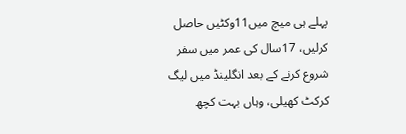پہلے ہی میچ میں11وکٹیں حاصل کرلیں، 17سال کی عمر میں سفر شروع کرنے کے بعد انگلینڈ میں لیگ کرکٹ کھیلی، وہاں بہت کچھ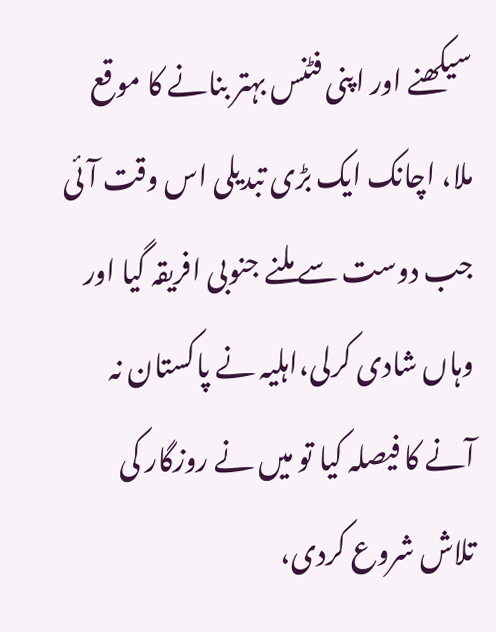سیکھنے اور اپنی فٹنس بہتر بنانے کا موقع ملا، اچانک ایک بڑی تبدیلی اس وقت آئی جب دوست سے ملنے جنوبی افریقہ گیا اور وہاں شادی کرلی،اہلیہ نے پاکستان نہ آنے کا فیصلہ کیا تو میں نے روزگار کی تلاش شروع کردی،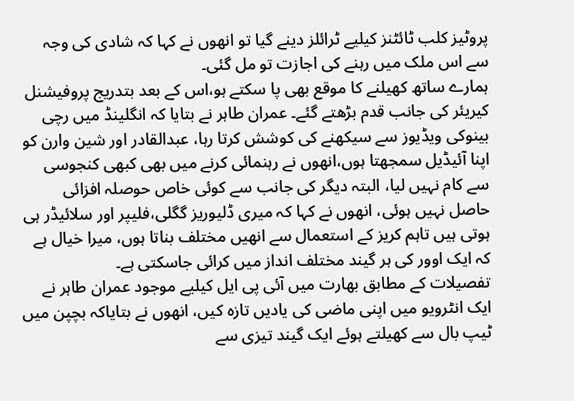پروٹیز کلب ٹائٹنز کیلیے ٹرائلز دینے گیا تو انھوں نے کہا کہ شادی کی وجہ سے اس ملک میں رہنے کی اجازت تو مل گئی۔
ہمارے ساتھ کھیلنے کا موقع بھی پا سکتے ہو،اس کے بعد بتدریج پروفیشنل کیریئر کی جانب قدم بڑھتے گئے۔ عمران طاہر نے بتایا کہ انگلینڈ میں رچی بینوکی ویڈیوز سے سیکھنے کی کوشش کرتا رہا، عبدالقادر اور شین وارن کو اپنا آئیڈیل سمجھتا ہوں،انھوں نے رہنمائی کرنے میں بھی کبھی کنجوسی سے کام نہیں لیا، البتہ دیگر کی جانب سے کوئی خاص حوصلہ افزائی حاصل نہیں ہوئی، انھوں نے کہا کہ میری ڈلیوریز گگلی،فلیپر اور سلائیڈر ہی ہوتی ہیں تاہم کریز کے استعمال سے انھیں مختلف بناتا ہوں، میرا خیال ہے کہ ایک اوور کی ہر گیند مختلف انداز میں کرائی جاسکتی ہے۔
تفصیلات کے مطابق بھارت میں آئی پی ایل کیلیے موجود عمران طاہر نے ایک انٹرویو میں اپنی ماضی کی یادیں تازہ کیں، انھوں نے بتایاکہ بچپن میں ٹیپ بال سے کھیلتے ہوئے ایک گیند تیزی سے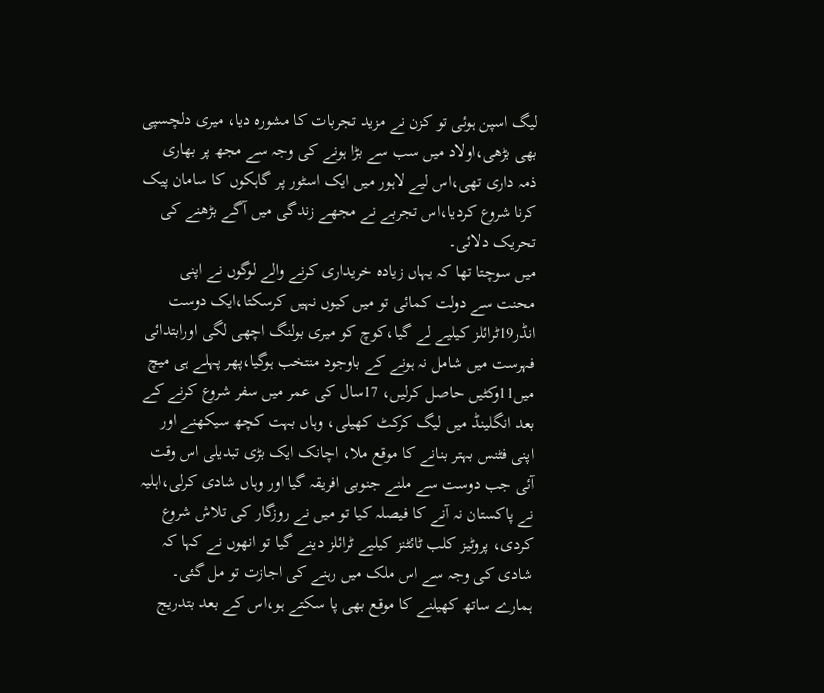لیگ اسپن ہوئی تو کزن نے مزید تجربات کا مشورہ دیا، میری دلچسپی بھی بڑھی،اولاد میں سب سے بڑا ہونے کی وجہ سے مجھ پر بھاری ذمہ داری تھی،اس لیے لاہور میں ایک اسٹور پر گاہکوں کا سامان پیک کرنا شروع کردیا،اس تجربے نے مجھے زندگی میں آگے بڑھنے کی تحریک دلائی۔
میں سوچتا تھا کہ یہاں زیادہ خریداری کرنے والے لوگوں نے اپنی محنت سے دولت کمائی تو میں کیوں نہیں کرسکتا،ایک دوست انڈر19ٹرائلز کیلیے لے گیا،کوچ کو میری بولنگ اچھی لگی اورابتدائی فہرست میں شامل نہ ہونے کے باوجود منتخب ہوگیا،پھر پہلے ہی میچ میں11وکٹیں حاصل کرلیں، 17سال کی عمر میں سفر شروع کرنے کے بعد انگلینڈ میں لیگ کرکٹ کھیلی، وہاں بہت کچھ سیکھنے اور اپنی فٹنس بہتر بنانے کا موقع ملا، اچانک ایک بڑی تبدیلی اس وقت آئی جب دوست سے ملنے جنوبی افریقہ گیا اور وہاں شادی کرلی،اہلیہ نے پاکستان نہ آنے کا فیصلہ کیا تو میں نے روزگار کی تلاش شروع کردی، پروٹیز کلب ٹائٹنز کیلیے ٹرائلز دینے گیا تو انھوں نے کہا کہ شادی کی وجہ سے اس ملک میں رہنے کی اجازت تو مل گئی۔
ہمارے ساتھ کھیلنے کا موقع بھی پا سکتے ہو،اس کے بعد بتدریج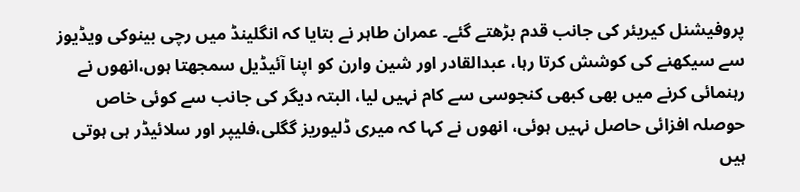پروفیشنل کیریئر کی جانب قدم بڑھتے گئے۔ عمران طاہر نے بتایا کہ انگلینڈ میں رچی بینوکی ویڈیوز سے سیکھنے کی کوشش کرتا رہا، عبدالقادر اور شین وارن کو اپنا آئیڈیل سمجھتا ہوں،انھوں نے رہنمائی کرنے میں بھی کبھی کنجوسی سے کام نہیں لیا، البتہ دیگر کی جانب سے کوئی خاص حوصلہ افزائی حاصل نہیں ہوئی، انھوں نے کہا کہ میری ڈلیوریز گگلی،فلیپر اور سلائیڈر ہی ہوتی ہیں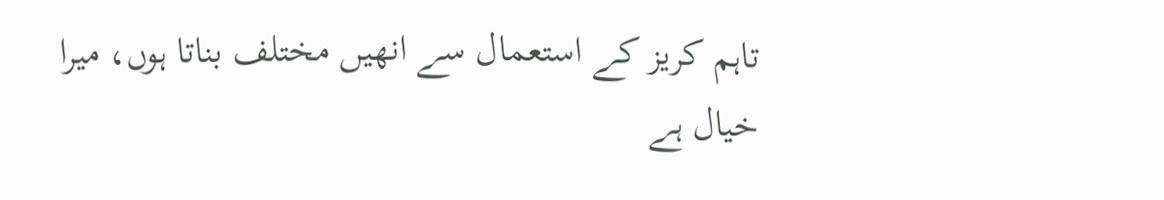تاہم کریز کے استعمال سے انھیں مختلف بناتا ہوں، میرا خیال ہے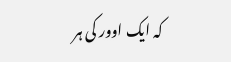کہ ایک اوور کی ہر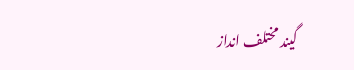گیند مختلف انداز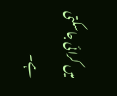میں کرائی جاسکتی ہے۔